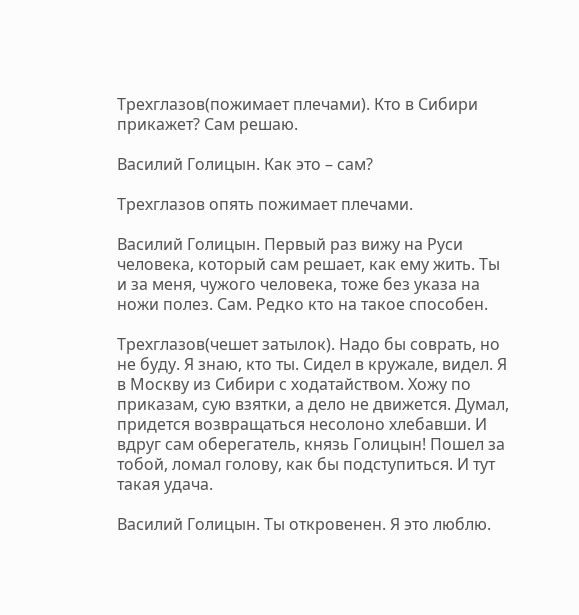Трехглазов(пожимает плечами). Кто в Сибири прикажет? Сам решаю.

Василий Голицын. Как это – сам?

Трехглазов опять пожимает плечами.

Василий Голицын. Первый раз вижу на Руси человека, который сам решает, как ему жить. Ты и за меня, чужого человека, тоже без указа на ножи полез. Сам. Редко кто на такое способен.

Трехглазов(чешет затылок). Надо бы соврать, но не буду. Я знаю, кто ты. Сидел в кружале, видел. Я в Москву из Сибири с ходатайством. Хожу по приказам, сую взятки, а дело не движется. Думал, придется возвращаться несолоно хлебавши. И вдруг сам оберегатель, князь Голицын! Пошел за тобой, ломал голову, как бы подступиться. И тут такая удача.

Василий Голицын. Ты откровенен. Я это люблю.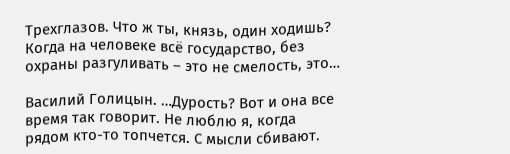Трехглазов. Что ж ты, князь, один ходишь? Когда на человеке всё государство, без охраны разгуливать – это не смелость, это…

Василий Голицын. …Дурость? Вот и она все время так говорит. Не люблю я, когда рядом кто-то топчется. С мысли сбивают.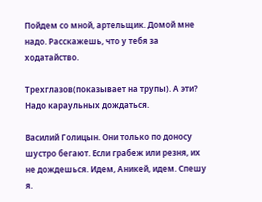Пойдем со мной, артельщик. Домой мне надо. Расскажешь, что у тебя за ходатайство.

Трехглазов(показывает на трупы). А эти? Надо караульных дождаться.

Василий Голицын. Они только по доносу шустро бегают. Если грабеж или резня, их не дождешься. Идем, Аникей, идем. Спешу я.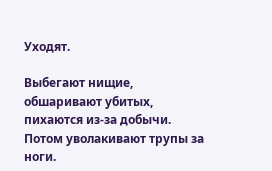Уходят.

Выбегают нищие, обшаривают убитых, пихаются из-за добычи. Потом уволакивают трупы за ноги.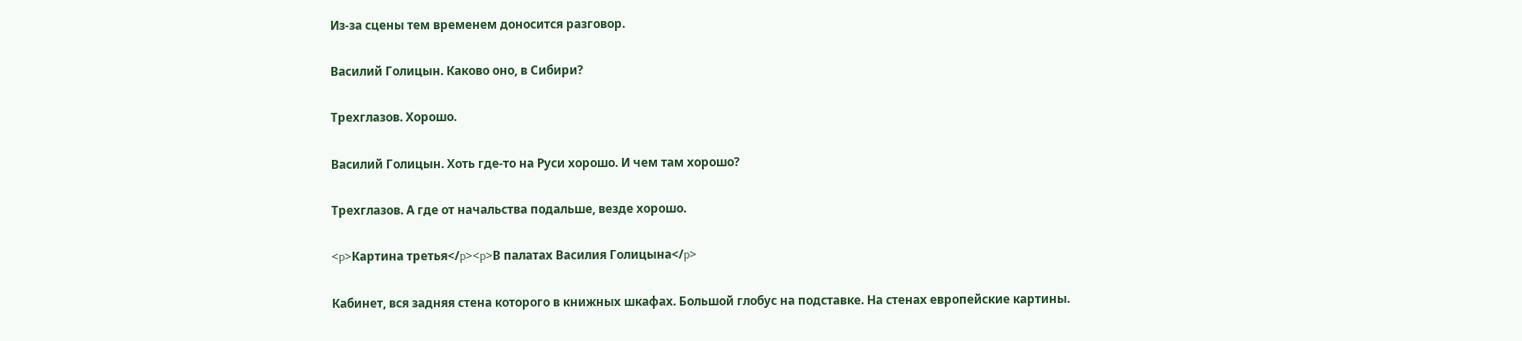Из-за сцены тем временем доносится разговор.

Василий Голицын. Каково оно, в Сибири?

Трехглазов. Хорошо.

Василий Голицын. Хоть где-то на Руси хорошо. И чем там хорошо?

Трехглазов. А где от начальства подальше, везде хорошо.

<p>Картина третья</p><p>В палатах Василия Голицына</p>

Кабинет, вся задняя стена которого в книжных шкафах. Большой глобус на подставке. На стенах европейские картины.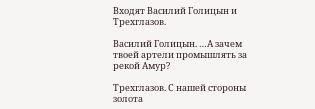Входят Василий Голицын и Трехглазов.

Василий Голицын. …А зачем твоей артели промышлять за рекой Амур?

Трехглазов. С нашей стороны золота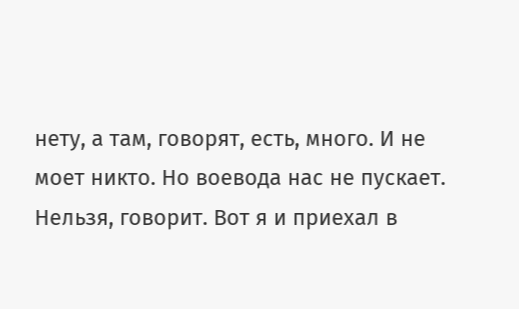нету, а там, говорят, есть, много. И не моет никто. Но воевода нас не пускает. Нельзя, говорит. Вот я и приехал в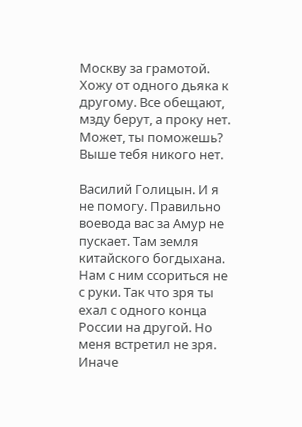Москву за грамотой. Хожу от одного дьяка к другому. Все обещают, мзду берут, а проку нет. Может, ты поможешь? Выше тебя никого нет.

Василий Голицын. И я не помогу. Правильно воевода вас за Амур не пускает. Там земля китайского богдыхана. Нам с ним ссориться не с руки. Так что зря ты ехал с одного конца России на другой. Но меня встретил не зря. Иначе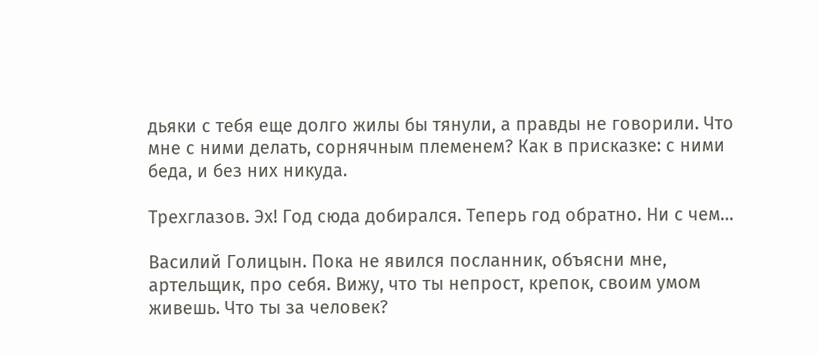дьяки с тебя еще долго жилы бы тянули, а правды не говорили. Что мне с ними делать, сорнячным племенем? Как в присказке: с ними беда, и без них никуда.

Трехглазов. Эх! Год сюда добирался. Теперь год обратно. Ни с чем…

Василий Голицын. Пока не явился посланник, объясни мне, артельщик, про себя. Вижу, что ты непрост, крепок, своим умом живешь. Что ты за человек?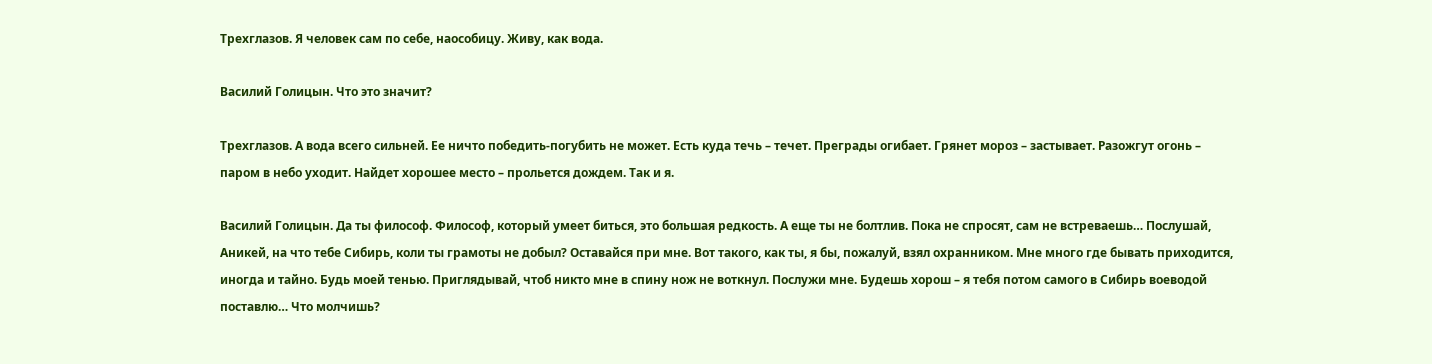Трехглазов. Я человек сам по себе, наособицу. Живу, как вода.

Василий Голицын. Что это значит?

Трехглазов. А вода всего сильней. Ее ничто победить-погубить не может. Есть куда течь – течет. Преграды огибает. Грянет мороз – застывает. Разожгут огонь – паром в небо уходит. Найдет хорошее место – прольется дождем. Так и я.

Василий Голицын. Да ты философ. Философ, который умеет биться, это большая редкость. А еще ты не болтлив. Пока не спросят, сам не встреваешь… Послушай, Аникей, на что тебе Сибирь, коли ты грамоты не добыл? Оставайся при мне. Вот такого, как ты, я бы, пожалуй, взял охранником. Мне много где бывать приходится, иногда и тайно. Будь моей тенью. Приглядывай, чтоб никто мне в спину нож не воткнул. Послужи мне. Будешь хорош – я тебя потом самого в Сибирь воеводой поставлю… Что молчишь?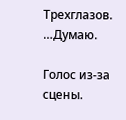Трехглазов. …Думаю.

Голос из-за сцены.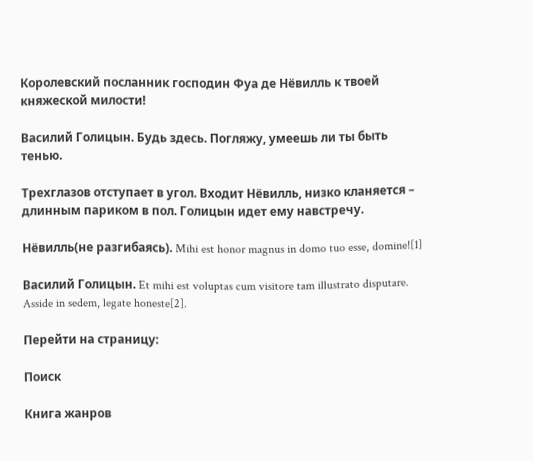Королевский посланник господин Фуа де Нёвилль к твоей княжеской милости!

Василий Голицын. Будь здесь. Погляжу, умеешь ли ты быть тенью.

Трехглазов отступает в угол. Входит Нёвилль, низко кланяется – длинным париком в пол. Голицын идет ему навстречу.

Нёвилль(не разгибаясь). Mihi est honor magnus in domo tuo esse, domine![1]

Василий Голицын. Et mihi est voluptas cum visitore tam illustrato disputare. Asside in sedem, legate honeste[2].

Перейти на страницу:

Поиск

Книга жанров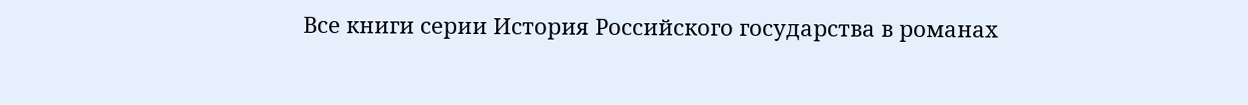Все книги серии История Российского государства в романах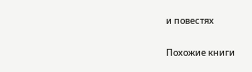и повестях

Похожие книги